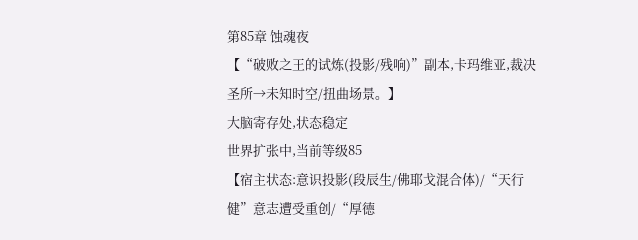第85章 蚀魂夜
【“破败之王的试炼(投影/残响)”副本,卡玛维亚,裁决圣所→未知时空/扭曲场景。】
大脑寄存处,状态稳定
世界扩张中,当前等级85
【宿主状态:意识投影(段辰生/佛耶戈混合体)/“天行健”意志遭受重创/“厚德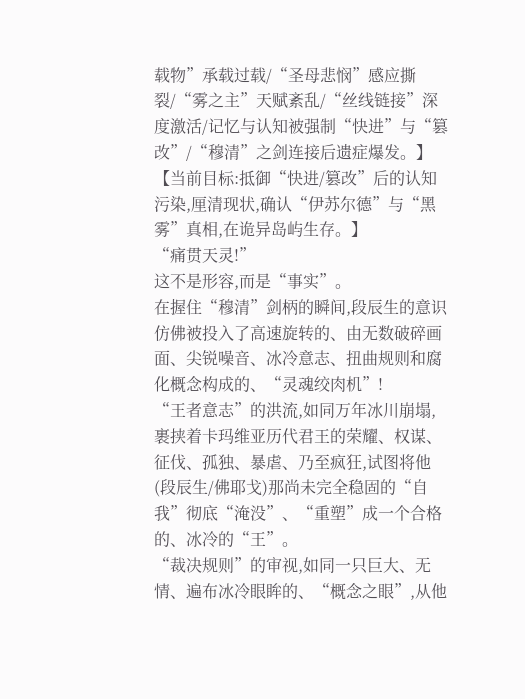载物”承载过载/“圣母悲悯”感应撕裂/“雾之主”天赋紊乱/“丝线链接”深度激活/记忆与认知被强制“快进”与“篡改”/“穆清”之剑连接后遗症爆发。】
【当前目标:抵御“快进/篡改”后的认知污染,厘清现状,确认“伊苏尔德”与“黑雾”真相,在诡异岛屿生存。】
“痛贯天灵!”
这不是形容,而是“事实”。
在握住“穆清”剑柄的瞬间,段辰生的意识仿佛被投入了高速旋转的、由无数破碎画面、尖锐噪音、冰冷意志、扭曲规则和腐化概念构成的、“灵魂绞肉机”!
“王者意志”的洪流,如同万年冰川崩塌,裹挟着卡玛维亚历代君王的荣耀、权谋、征伐、孤独、暴虐、乃至疯狂,试图将他(段辰生/佛耶戈)那尚未完全稳固的“自我”彻底“淹没”、“重塑”成一个合格的、冰冷的“王”。
“裁决规则”的审视,如同一只巨大、无情、遍布冰冷眼眸的、“概念之眼”,从他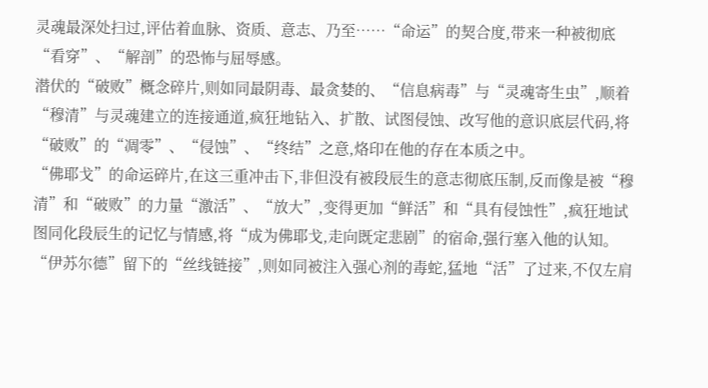灵魂最深处扫过,评估着血脉、资质、意志、乃至……“命运”的契合度,带来一种被彻底“看穿”、“解剖”的恐怖与屈辱感。
潜伏的“破败”概念碎片,则如同最阴毒、最贪婪的、“信息病毒”与“灵魂寄生虫”,顺着“穆清”与灵魂建立的连接通道,疯狂地钻入、扩散、试图侵蚀、改写他的意识底层代码,将“破败”的“凋零”、“侵蚀”、“终结”之意,烙印在他的存在本质之中。
“佛耶戈”的命运碎片,在这三重冲击下,非但没有被段辰生的意志彻底压制,反而像是被“穆清”和“破败”的力量“激活”、“放大”,变得更加“鲜活”和“具有侵蚀性”,疯狂地试图同化段辰生的记忆与情感,将“成为佛耶戈,走向既定悲剧”的宿命,强行塞入他的认知。
“伊苏尔德”留下的“丝线链接”,则如同被注入强心剂的毒蛇,猛地“活”了过来,不仅左肩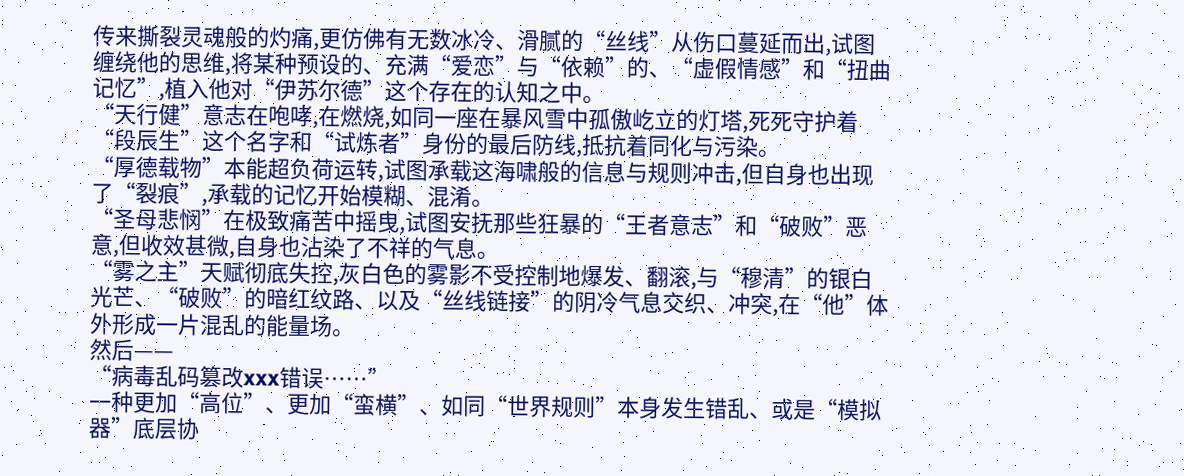传来撕裂灵魂般的灼痛,更仿佛有无数冰冷、滑腻的“丝线”从伤口蔓延而出,试图缠绕他的思维,将某种预设的、充满“爱恋”与“依赖”的、“虚假情感”和“扭曲记忆”,植入他对“伊苏尔德”这个存在的认知之中。
“天行健”意志在咆哮,在燃烧,如同一座在暴风雪中孤傲屹立的灯塔,死死守护着“段辰生”这个名字和“试炼者”身份的最后防线,抵抗着同化与污染。
“厚德载物”本能超负荷运转,试图承载这海啸般的信息与规则冲击,但自身也出现了“裂痕”,承载的记忆开始模糊、混淆。
“圣母悲悯”在极致痛苦中摇曳,试图安抚那些狂暴的“王者意志”和“破败”恶意,但收效甚微,自身也沾染了不祥的气息。
“雾之主”天赋彻底失控,灰白色的雾影不受控制地爆发、翻滚,与“穆清”的银白光芒、“破败”的暗红纹路、以及“丝线链接”的阴冷气息交织、冲突,在“他”体外形成一片混乱的能量场。
然后——
“病毒乱码篡改xxx错误……”
一种更加“高位”、更加“蛮横”、如同“世界规则”本身发生错乱、或是“模拟器”底层协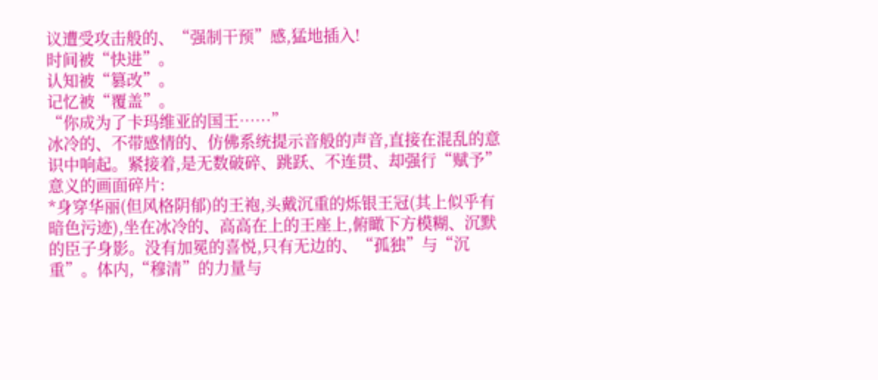议遭受攻击般的、“强制干预”感,猛地插入!
时间被“快进”。
认知被“篡改”。
记忆被“覆盖”。
“你成为了卡玛维亚的国王……”
冰冷的、不带感情的、仿佛系统提示音般的声音,直接在混乱的意识中响起。紧接着,是无数破碎、跳跃、不连贯、却强行“赋予”意义的画面碎片:
*身穿华丽(但风格阴郁)的王袍,头戴沉重的烁银王冠(其上似乎有暗色污迹),坐在冰冷的、高高在上的王座上,俯瞰下方模糊、沉默的臣子身影。没有加冕的喜悦,只有无边的、“孤独”与“沉重”。体内,“穆清”的力量与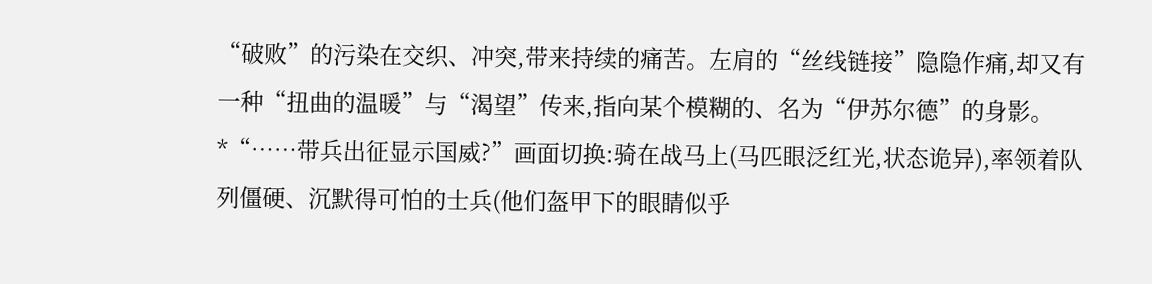“破败”的污染在交织、冲突,带来持续的痛苦。左肩的“丝线链接”隐隐作痛,却又有一种“扭曲的温暖”与“渴望”传来,指向某个模糊的、名为“伊苏尔德”的身影。
*“……带兵出征显示国威?”画面切换:骑在战马上(马匹眼泛红光,状态诡异),率领着队列僵硬、沉默得可怕的士兵(他们盔甲下的眼睛似乎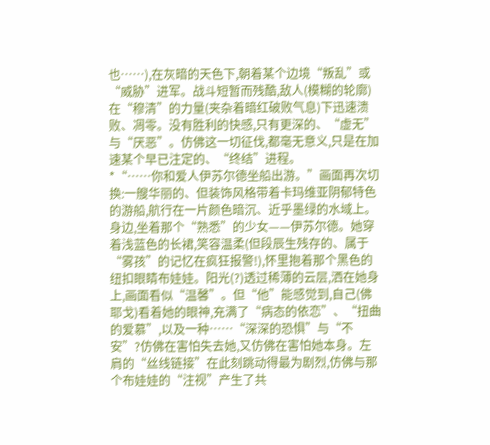也……),在灰暗的天色下,朝着某个边境“叛乱”或“威胁”进军。战斗短暂而残酷,敌人(模糊的轮廓)在“穆清”的力量(夹杂着暗红破败气息)下迅速溃败、凋零。没有胜利的快感,只有更深的、“虚无”与“厌恶”。仿佛这一切征伐,都毫无意义,只是在加速某个早已注定的、“终结”进程。
*“……你和爱人伊苏尔德坐船出游。”画面再次切换:一艘华丽的、但装饰风格带着卡玛维亚阴郁特色的游船,航行在一片颜色暗沉、近乎墨绿的水域上。身边,坐着那个“熟悉”的少女——伊苏尔德。她穿着浅蓝色的长裙,笑容温柔(但段辰生残存的、属于“雾孩”的记忆在疯狂报警!),怀里抱着那个黑色的纽扣眼睛布娃娃。阳光(?)透过稀薄的云层,洒在她身上,画面看似“温馨”。但“他”能感觉到,自己(佛耶戈)看着她的眼神,充满了“病态的依恋”、“扭曲的爱慕”,以及一种……“深深的恐惧”与“不安”?仿佛在害怕失去她,又仿佛在害怕她本身。左肩的“丝线链接”在此刻跳动得最为剧烈,仿佛与那个布娃娃的“注视”产生了共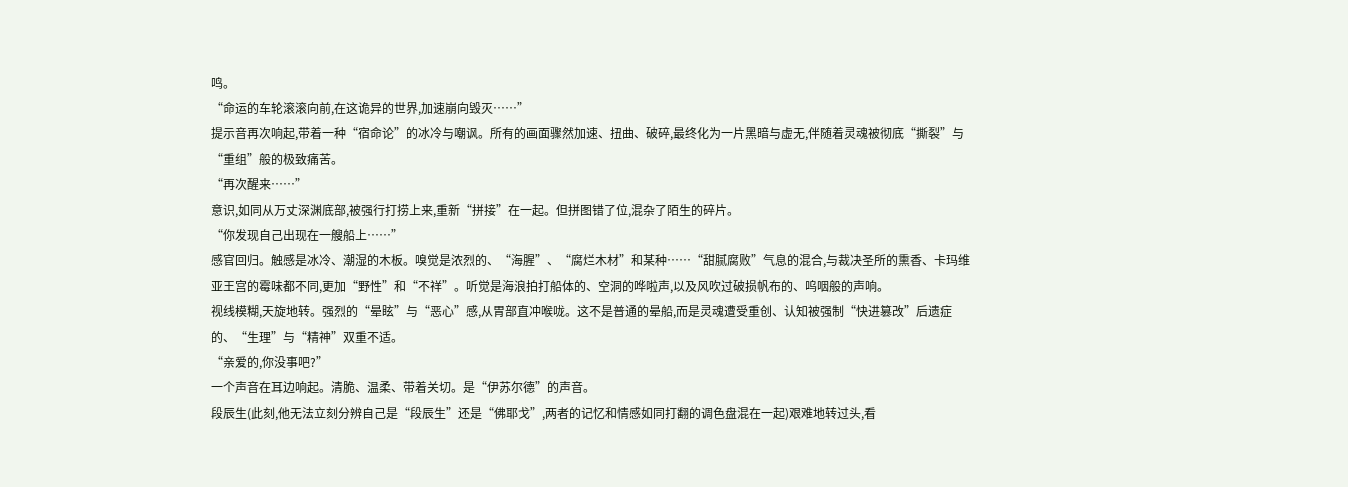鸣。
“命运的车轮滚滚向前,在这诡异的世界,加速崩向毁灭……”
提示音再次响起,带着一种“宿命论”的冰冷与嘲讽。所有的画面骤然加速、扭曲、破碎,最终化为一片黑暗与虚无,伴随着灵魂被彻底“撕裂”与“重组”般的极致痛苦。
“再次醒来……”
意识,如同从万丈深渊底部,被强行打捞上来,重新“拼接”在一起。但拼图错了位,混杂了陌生的碎片。
“你发现自己出现在一艘船上……”
感官回归。触感是冰冷、潮湿的木板。嗅觉是浓烈的、“海腥”、“腐烂木材”和某种……“甜腻腐败”气息的混合,与裁决圣所的熏香、卡玛维亚王宫的霉味都不同,更加“野性”和“不祥”。听觉是海浪拍打船体的、空洞的哗啦声,以及风吹过破损帆布的、呜咽般的声响。
视线模糊,天旋地转。强烈的“晕眩”与“恶心”感,从胃部直冲喉咙。这不是普通的晕船,而是灵魂遭受重创、认知被强制“快进篡改”后遗症的、“生理”与“精神”双重不适。
“亲爱的,你没事吧?”
一个声音在耳边响起。清脆、温柔、带着关切。是“伊苏尔德”的声音。
段辰生(此刻,他无法立刻分辨自己是“段辰生”还是“佛耶戈”,两者的记忆和情感如同打翻的调色盘混在一起)艰难地转过头,看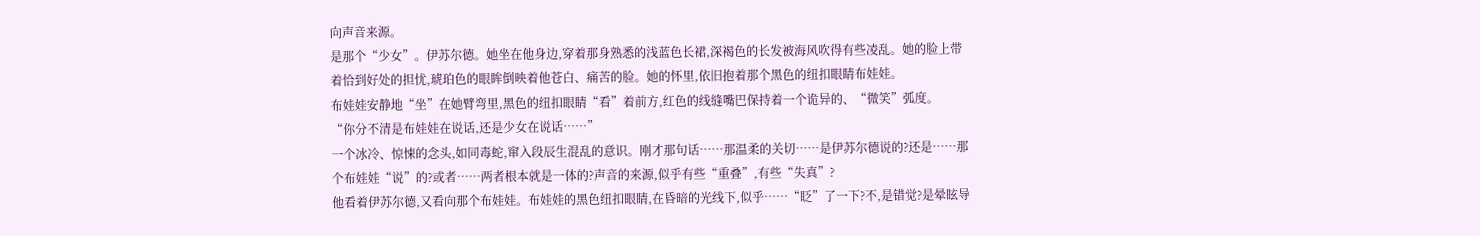向声音来源。
是那个“少女”。伊苏尔德。她坐在他身边,穿着那身熟悉的浅蓝色长裙,深褐色的长发被海风吹得有些凌乱。她的脸上带着恰到好处的担忧,琥珀色的眼眸倒映着他苍白、痛苦的脸。她的怀里,依旧抱着那个黑色的纽扣眼睛布娃娃。
布娃娃安静地“坐”在她臂弯里,黑色的纽扣眼睛“看”着前方,红色的线缝嘴巴保持着一个诡异的、“微笑”弧度。
“你分不清是布娃娃在说话,还是少女在说话……”
一个冰冷、惊悚的念头,如同毒蛇,窜入段辰生混乱的意识。刚才那句话……那温柔的关切……是伊苏尔德说的?还是……那个布娃娃“说”的?或者……两者根本就是一体的?声音的来源,似乎有些“重叠”,有些“失真”?
他看着伊苏尔德,又看向那个布娃娃。布娃娃的黑色纽扣眼睛,在昏暗的光线下,似乎……“眨”了一下?不,是错觉?是晕眩导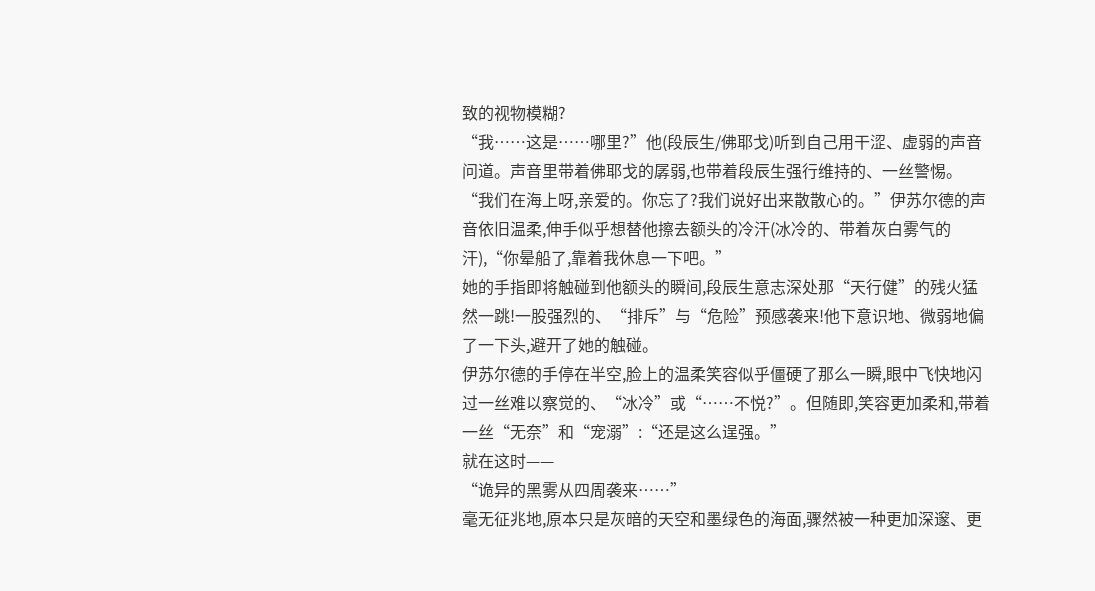致的视物模糊?
“我……这是……哪里?”他(段辰生/佛耶戈)听到自己用干涩、虚弱的声音问道。声音里带着佛耶戈的孱弱,也带着段辰生强行维持的、一丝警惕。
“我们在海上呀,亲爱的。你忘了?我们说好出来散散心的。”伊苏尔德的声音依旧温柔,伸手似乎想替他擦去额头的冷汗(冰冷的、带着灰白雾气的汗),“你晕船了,靠着我休息一下吧。”
她的手指即将触碰到他额头的瞬间,段辰生意志深处那“天行健”的残火猛然一跳!一股强烈的、“排斥”与“危险”预感袭来!他下意识地、微弱地偏了一下头,避开了她的触碰。
伊苏尔德的手停在半空,脸上的温柔笑容似乎僵硬了那么一瞬,眼中飞快地闪过一丝难以察觉的、“冰冷”或“……不悦?”。但随即,笑容更加柔和,带着一丝“无奈”和“宠溺”:“还是这么逞强。”
就在这时——
“诡异的黑雾从四周袭来……”
毫无征兆地,原本只是灰暗的天空和墨绿色的海面,骤然被一种更加深邃、更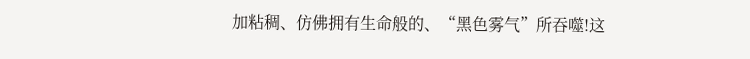加粘稠、仿佛拥有生命般的、“黑色雾气”所吞噬!这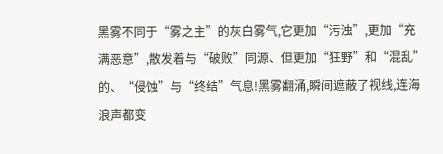黑雾不同于“雾之主”的灰白雾气,它更加“污浊”,更加“充满恶意”,散发着与“破败”同源、但更加“狂野”和“混乱”的、“侵蚀”与“终结”气息!黑雾翻涌,瞬间遮蔽了视线,连海浪声都变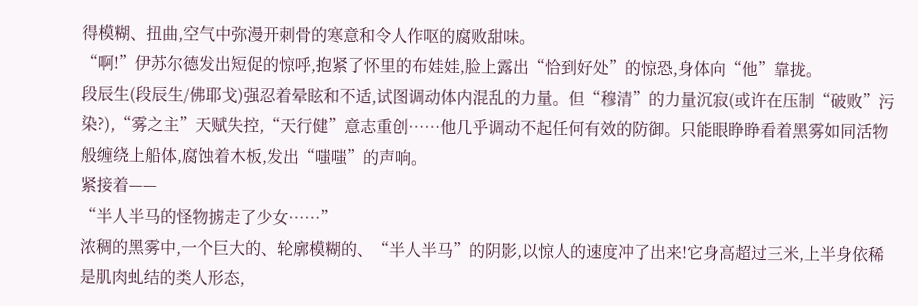得模糊、扭曲,空气中弥漫开刺骨的寒意和令人作呕的腐败甜味。
“啊!”伊苏尔德发出短促的惊呼,抱紧了怀里的布娃娃,脸上露出“恰到好处”的惊恐,身体向“他”靠拢。
段辰生(段辰生/佛耶戈)强忍着晕眩和不适,试图调动体内混乱的力量。但“穆清”的力量沉寂(或许在压制“破败”污染?),“雾之主”天赋失控,“天行健”意志重创……他几乎调动不起任何有效的防御。只能眼睁睁看着黑雾如同活物般缠绕上船体,腐蚀着木板,发出“嗤嗤”的声响。
紧接着——
“半人半马的怪物掳走了少女……”
浓稠的黑雾中,一个巨大的、轮廓模糊的、“半人半马”的阴影,以惊人的速度冲了出来!它身高超过三米,上半身依稀是肌肉虬结的类人形态,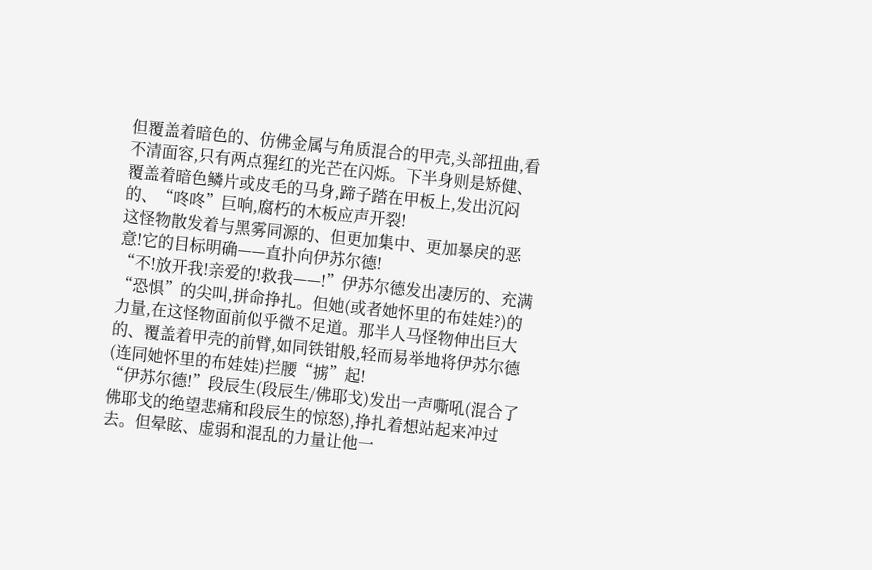但覆盖着暗色的、仿佛金属与角质混合的甲壳,头部扭曲,看不清面容,只有两点猩红的光芒在闪烁。下半身则是矫健、覆盖着暗色鳞片或皮毛的马身,蹄子踏在甲板上,发出沉闷的、“咚咚”巨响,腐朽的木板应声开裂!
这怪物散发着与黑雾同源的、但更加集中、更加暴戾的恶意!它的目标明确——直扑向伊苏尔德!
“不!放开我!亲爱的!救我——!”伊苏尔德发出凄厉的、充满“恐惧”的尖叫,拼命挣扎。但她(或者她怀里的布娃娃?)的力量,在这怪物面前似乎微不足道。那半人马怪物伸出巨大的、覆盖着甲壳的前臂,如同铁钳般,轻而易举地将伊苏尔德(连同她怀里的布娃娃)拦腰“掳”起!
“伊苏尔德!”段辰生(段辰生/佛耶戈)发出一声嘶吼(混合了佛耶戈的绝望悲痛和段辰生的惊怒),挣扎着想站起来冲过去。但晕眩、虚弱和混乱的力量让他一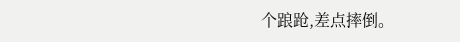个踉跄,差点摔倒。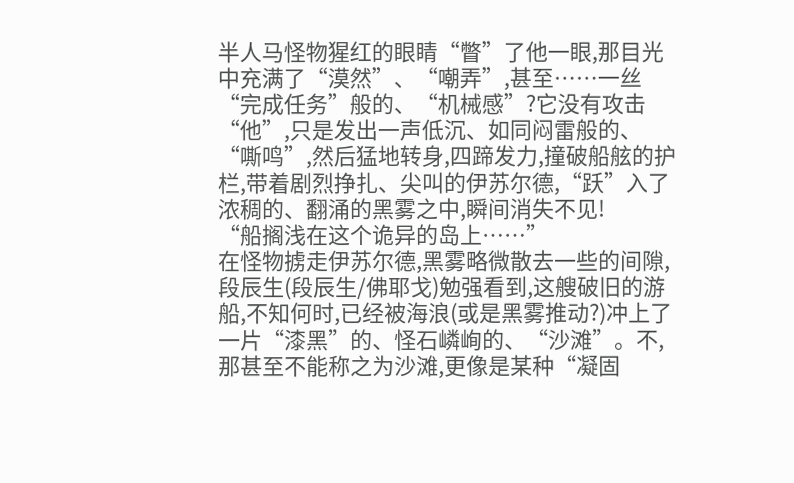半人马怪物猩红的眼睛“瞥”了他一眼,那目光中充满了“漠然”、“嘲弄”,甚至……一丝“完成任务”般的、“机械感”?它没有攻击“他”,只是发出一声低沉、如同闷雷般的、“嘶鸣”,然后猛地转身,四蹄发力,撞破船舷的护栏,带着剧烈挣扎、尖叫的伊苏尔德,“跃”入了浓稠的、翻涌的黑雾之中,瞬间消失不见!
“船搁浅在这个诡异的岛上……”
在怪物掳走伊苏尔德,黑雾略微散去一些的间隙,段辰生(段辰生/佛耶戈)勉强看到,这艘破旧的游船,不知何时,已经被海浪(或是黑雾推动?)冲上了一片“漆黑”的、怪石嶙峋的、“沙滩”。不,那甚至不能称之为沙滩,更像是某种“凝固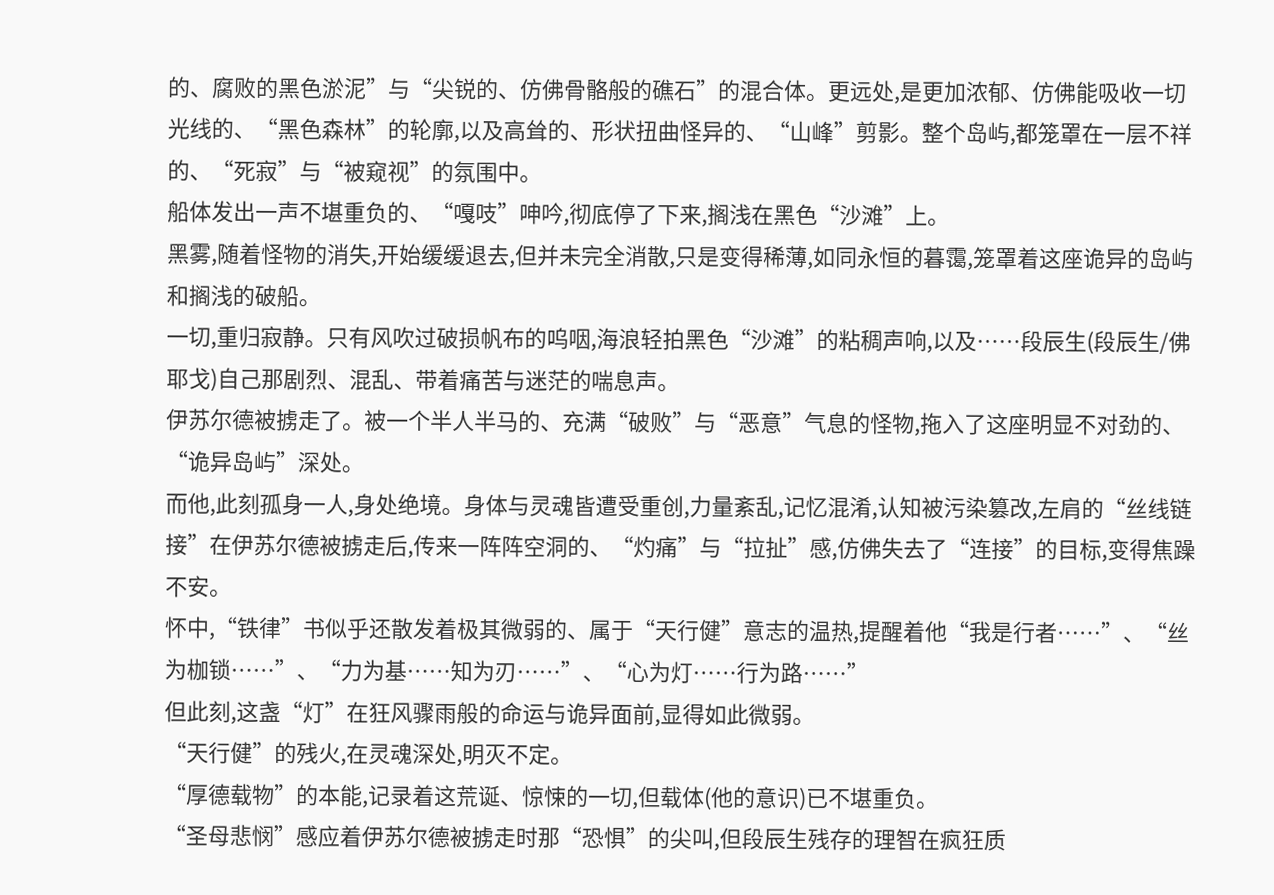的、腐败的黑色淤泥”与“尖锐的、仿佛骨骼般的礁石”的混合体。更远处,是更加浓郁、仿佛能吸收一切光线的、“黑色森林”的轮廓,以及高耸的、形状扭曲怪异的、“山峰”剪影。整个岛屿,都笼罩在一层不祥的、“死寂”与“被窥视”的氛围中。
船体发出一声不堪重负的、“嘎吱”呻吟,彻底停了下来,搁浅在黑色“沙滩”上。
黑雾,随着怪物的消失,开始缓缓退去,但并未完全消散,只是变得稀薄,如同永恒的暮霭,笼罩着这座诡异的岛屿和搁浅的破船。
一切,重归寂静。只有风吹过破损帆布的呜咽,海浪轻拍黑色“沙滩”的粘稠声响,以及……段辰生(段辰生/佛耶戈)自己那剧烈、混乱、带着痛苦与迷茫的喘息声。
伊苏尔德被掳走了。被一个半人半马的、充满“破败”与“恶意”气息的怪物,拖入了这座明显不对劲的、“诡异岛屿”深处。
而他,此刻孤身一人,身处绝境。身体与灵魂皆遭受重创,力量紊乱,记忆混淆,认知被污染篡改,左肩的“丝线链接”在伊苏尔德被掳走后,传来一阵阵空洞的、“灼痛”与“拉扯”感,仿佛失去了“连接”的目标,变得焦躁不安。
怀中,“铁律”书似乎还散发着极其微弱的、属于“天行健”意志的温热,提醒着他“我是行者……”、“丝为枷锁……”、“力为基……知为刃……”、“心为灯……行为路……”
但此刻,这盏“灯”在狂风骤雨般的命运与诡异面前,显得如此微弱。
“天行健”的残火,在灵魂深处,明灭不定。
“厚德载物”的本能,记录着这荒诞、惊悚的一切,但载体(他的意识)已不堪重负。
“圣母悲悯”感应着伊苏尔德被掳走时那“恐惧”的尖叫,但段辰生残存的理智在疯狂质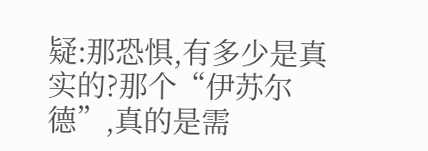疑:那恐惧,有多少是真实的?那个“伊苏尔德”,真的是需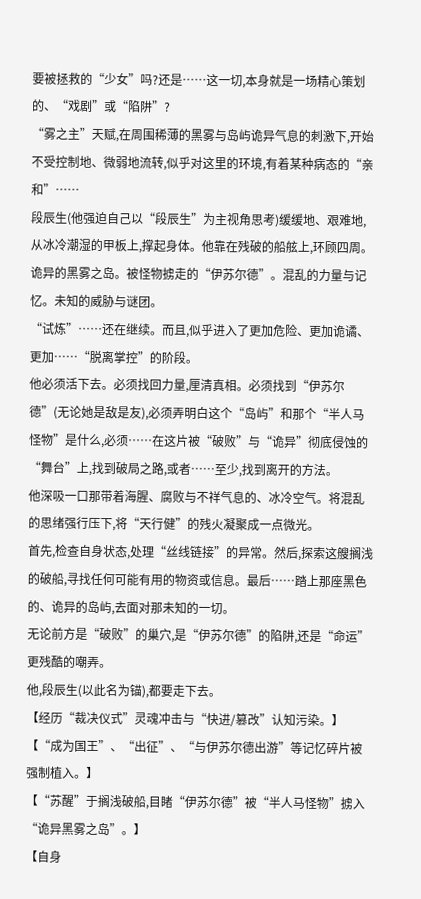要被拯救的“少女”吗?还是……这一切,本身就是一场精心策划的、“戏剧”或“陷阱”?
“雾之主”天赋,在周围稀薄的黑雾与岛屿诡异气息的刺激下,开始不受控制地、微弱地流转,似乎对这里的环境,有着某种病态的“亲和”……
段辰生(他强迫自己以“段辰生”为主视角思考)缓缓地、艰难地,从冰冷潮湿的甲板上,撑起身体。他靠在残破的船舷上,环顾四周。
诡异的黑雾之岛。被怪物掳走的“伊苏尔德”。混乱的力量与记忆。未知的威胁与谜团。
“试炼”……还在继续。而且,似乎进入了更加危险、更加诡谲、更加……“脱离掌控”的阶段。
他必须活下去。必须找回力量,厘清真相。必须找到“伊苏尔德”(无论她是敌是友),必须弄明白这个“岛屿”和那个“半人马怪物”是什么,必须……在这片被“破败”与“诡异”彻底侵蚀的“舞台”上,找到破局之路,或者……至少,找到离开的方法。
他深吸一口那带着海腥、腐败与不祥气息的、冰冷空气。将混乱的思绪强行压下,将“天行健”的残火凝聚成一点微光。
首先,检查自身状态,处理“丝线链接”的异常。然后,探索这艘搁浅的破船,寻找任何可能有用的物资或信息。最后……踏上那座黑色的、诡异的岛屿,去面对那未知的一切。
无论前方是“破败”的巢穴,是“伊苏尔德”的陷阱,还是“命运”更残酷的嘲弄。
他,段辰生(以此名为锚),都要走下去。
【经历“裁决仪式”灵魂冲击与“快进/篡改”认知污染。】
【“成为国王”、“出征”、“与伊苏尔德出游”等记忆碎片被强制植入。】
【“苏醒”于搁浅破船,目睹“伊苏尔德”被“半人马怪物”掳入“诡异黑雾之岛”。】
【自身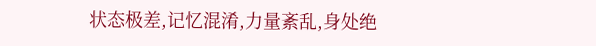状态极差,记忆混淆,力量紊乱,身处绝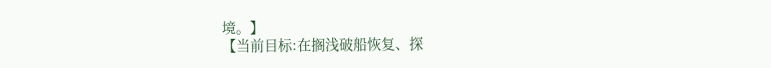境。】
【当前目标:在搁浅破船恢复、探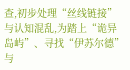查,初步处理“丝线链接”与认知混乱,为踏上“诡异岛屿”、寻找“伊苏尔德”与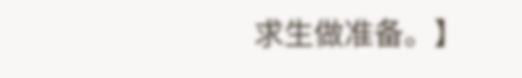求生做准备。】